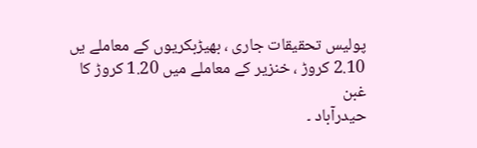پولیس تحقیقات جاری ، بھیڑبکریوں کے معاملے یں 2.10 کروڑ ، خنزیر کے معاملے میں 1.20 کروڑ کا غبن
حیدرآباد ۔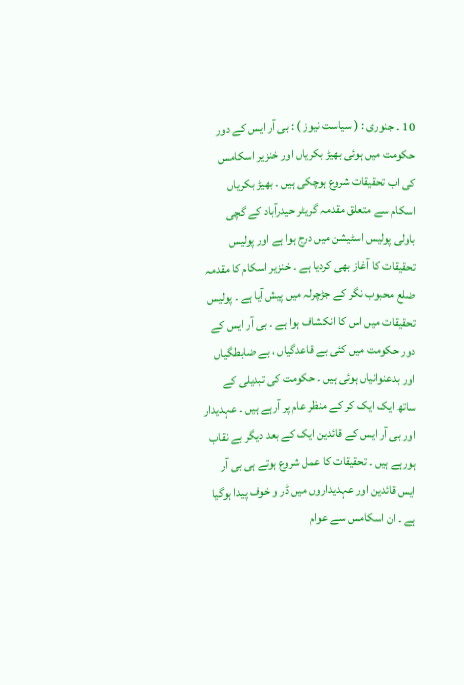10 ۔ جنوری : ( سیاست نیوز ) : بی آر ایس کے دور حکومت میں ہوئی بھیڑ بکریاں اور خنزیر اسکامس کی اب تحقیقات شروع ہوچکی ہیں ۔ بھیڑ بکریاں اسکام سے متعلق مقدمہ گریٹر حیدرآباد کے گچی باولی پولیس اسٹیشن میں درج ہوا ہے اور پولیس تحقیقات کا آغاز بھی کردیا ہے ۔ خنزیر اسکام کا مقدمہ ضلع محبوب نگر کے جڑچرلہ میں پیش آیا ہے ۔ پولیس تحقیقات میں اس کا انکشاف ہوا ہے ۔ بی آر ایس کے دور حکومت میں کئی بے قاعدگیاں ، بے ضابطگیاں اور بدعنوانیاں ہوئی ہیں ۔ حکومت کی تبدیلی کے ساتھ ایک ایک کر کے منظر عام پر آرہے ہیں ۔ عہدیدار اور بی آر ایس کے قائدین ایک کے بعد دیگر بے نقاب ہورہے ہیں ۔ تحقیقات کا عمل شروع ہوتے ہی بی آر ایس قائدین اور عہدیداروں میں ڈر و خوف پیدا ہوگیا ہے ۔ ان اسکامس سے عوام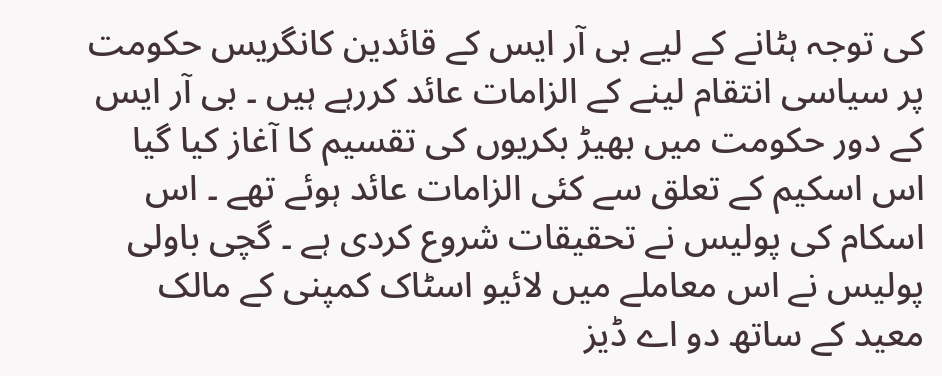کی توجہ ہٹانے کے لیے بی آر ایس کے قائدین کانگریس حکومت پر سیاسی انتقام لینے کے الزامات عائد کررہے ہیں ۔ بی آر ایس کے دور حکومت میں بھیڑ بکریوں کی تقسیم کا آغاز کیا گیا اس اسکیم کے تعلق سے کئی الزامات عائد ہوئے تھے ۔ اس اسکام کی پولیس نے تحقیقات شروع کردی ہے ۔ گچی باولی پولیس نے اس معاملے میں لائیو اسٹاک کمپنی کے مالک معید کے ساتھ دو اے ڈیز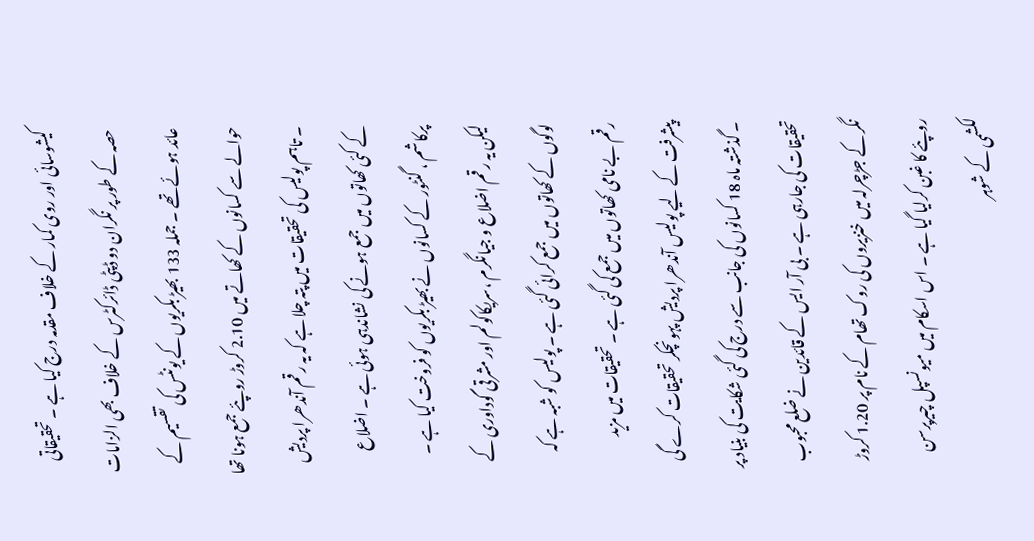کیشوسائی اور روی کمار کے خلاف مقدمہ درج کیا ہے ۔ تحقیقاتی حصہ کے طور پر نگران دو ڈپٹی ڈائرکٹرس کے خلاف بھی الزامات عائد ہوئے تھے ۔ جملہ 133 بھیڑ بکریوں کے یونٹس کی تقسیم کے حوالے سے کسانوں کے کھاتے میں 2.10 کروڑ روپئے جمع ہونا تھا ۔ تاہم پولیس کی تحقیقات میں پتہ چلا ہے کہ یہ رقم آندھرا پردیش کے کئی کھاتوں میں جمع ہونے کی نشاندہی ہوئی ہے ۔ اضلاع پرکاشم ، گنٹور کے کسانوں نے بھیڑ بکریوں کو فروخت کیا ہے ۔ لیکن یہ رقم اضلاع و جیانگرم ،سریکاکولم اور مشرقی گوداوری کے لوگوں کے کھاتوں میں جمع کرائی گئی ہے ۔ پولیس کو شبہ ہے کہ رقم بے نامی کھاتوں میں جمع کی گئی ہے ۔ تحقیقات میں مزید پیشرفت کے لیے پولیس آندھرا پردیش پہونچکر تحقیقات کرے گی ۔ گذشتہ ماہ 18 کسانوں کی جانب سے درج کی گئی شکایت کی بنیاد پر تحقیقات کی جارہی ہے ۔ بی آر ایس کے قائدین نے ضلع محبوب نگر کے جڑچرلہ میں خنزیروں کی روک تھام کے نام پر 1.20 کروڑ روپئے کا غبن کرلیا گیا ہے ۔ اس اسکام میں میونسپل چیرپرسن لکشمی کے شوہر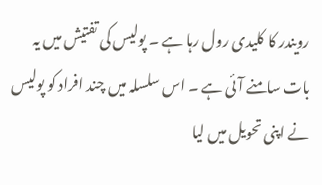رویندر کا کلیدی رول رہا ہے ۔ پولیس کی تفتیش میں یہ بات سامنے آئی ہے ۔ اس سلسلہ میں چند افراد کو پولیس نے اپنی تحویل میں لیا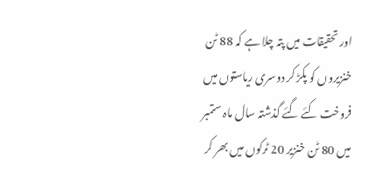اور تحقیقات میں پتہ چلا ہے کہ 88 ٹن خنزیروں کو پکڑ کر دوسری ریاستوں میں فروخت کئے گئے گذشتہ سال ماہ ستمبر میں 80 ٹن خنزیر 20 ٹرکوں میں بھر کر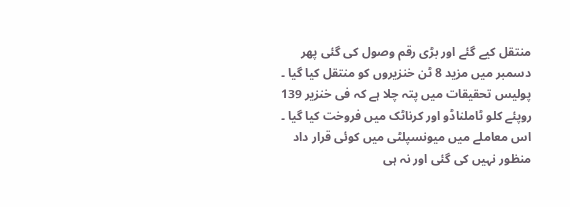منتقل کیے گئے اور بڑی رقم وصول کی گئی پھر دسمبر میں مزید 8 ٹن خنزیروں کو منتقل کیا گیا ۔ پولیس تحقیقات میں پتہ چلا ہے کہ فی خنزیر 139 روپئے کلو ٹاملناڈو اور کرناٹک میں فروخت کیا گیا ۔ اس معاملے میں میونسپلٹی میں کوئی قرار داد منظور نہیں کی گئی اور نہ ہی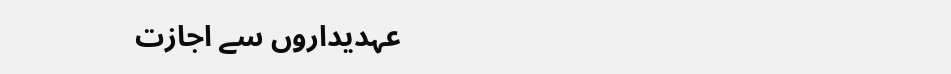عہدیداروں سے اجازت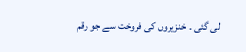لی گئی ۔ خنزیروں کی فروخت سے جو رقم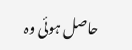حاصل ہوئی وہ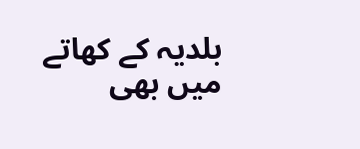بلدیہ کے کھاتے میں بھی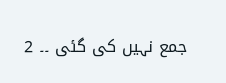جمع نہیں کی گئی ۔۔ 2